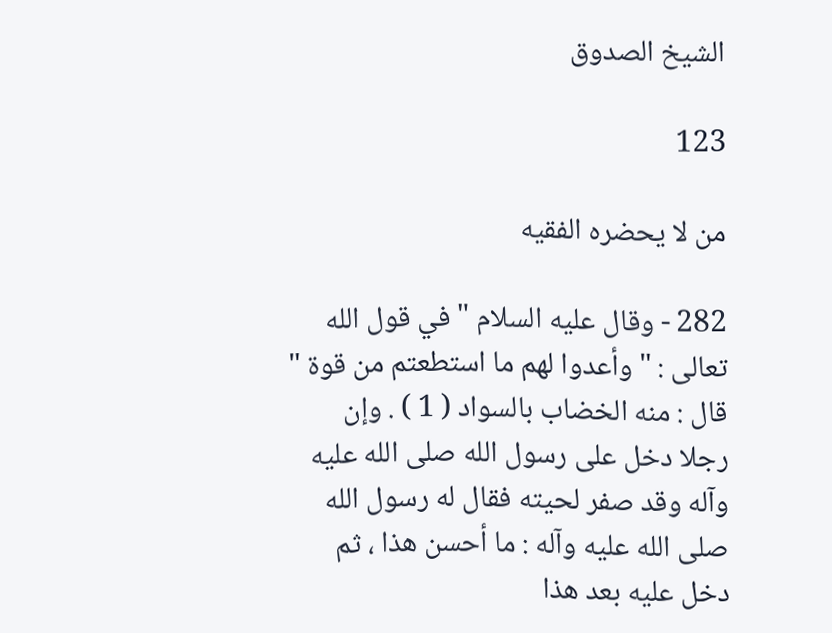الشيخ الصدوق

123

من لا يحضره الفقيه

282 - وقال عليه السلام " في قول الله تعالى : " وأعدوا لهم ما استطعتم من قوة " قال : منه الخضاب بالسواد ( 1 ) . وإن رجلا دخل على رسول الله صلى الله عليه وآله وقد صفر لحيته فقال له رسول الله صلى الله عليه وآله : ما أحسن هذا ، ثم دخل عليه بعد هذا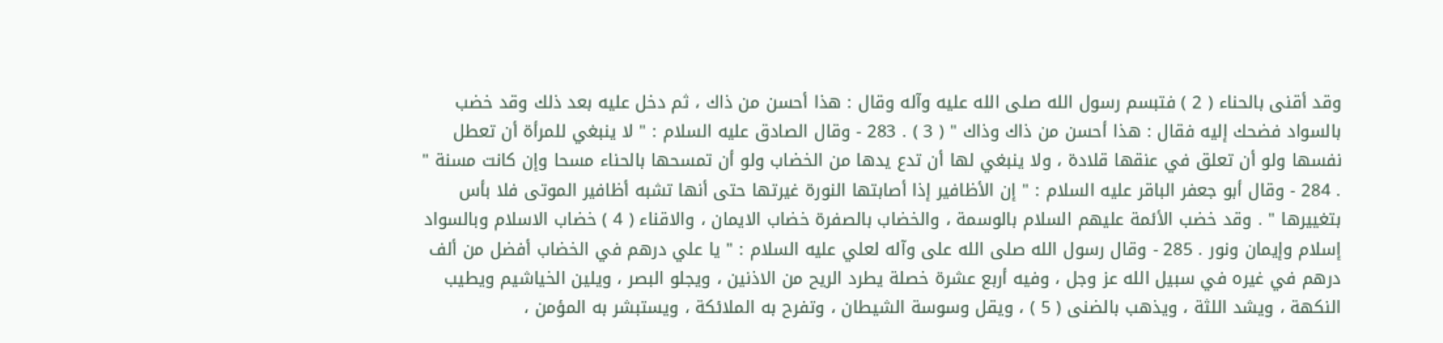وقد أقنى بالحناء ( 2 ) فتبسم رسول الله صلى الله عليه وآله وقال : هذا أحسن من ذاك ، ثم دخل عليه بعد ذلك وقد خضب بالسواد فضحك إليه فقال : هذا أحسن من ذاك وذاك " ( 3 ) . 283 - وقال الصادق عليه السلام : " لا ينبغي للمرأة أن تعطل نفسها ولو أن تعلق في عنقها قلادة ، ولا ينبغي لها أن تدع يدها من الخضاب ولو أن تمسحها بالحناء مسحا وإن كانت مسنة " . 284 - وقال أبو جعفر الباقر عليه السلام : " إن الأظافير إذا أصابتها النورة غيرتها حتى أنها تشبه أظافير الموتى فلا بأس بتغييرها " . وقد خضب الأئمة عليهم السلام بالوسمة ، والخضاب بالصفرة خضاب الايمان ، والاقناء ( 4 ) خضاب الاسلام وبالسواد إسلام وإيمان ونور . 285 - وقال رسول الله صلى الله على وآله لعلي عليه السلام : " يا علي درهم في الخضاب أفضل من ألف درهم في غيره في سبيل الله عز وجل ، وفيه أربع عشرة خصلة يطرد الريح من الاذنين ، ويجلو البصر ، ويلين الخياشيم ويطيب النكهة ، ويشد اللثة ، ويذهب بالضنى ( 5 ) ، ويقل وسوسة الشيطان ، وتفرح به الملائكة ، ويستبشر به المؤمن ،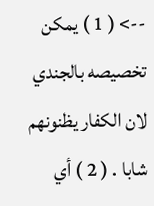--> ( 1 ) يمكن تخصيصه بالجندي لان الكفار يظنونهم شابا . ( 2 ) أي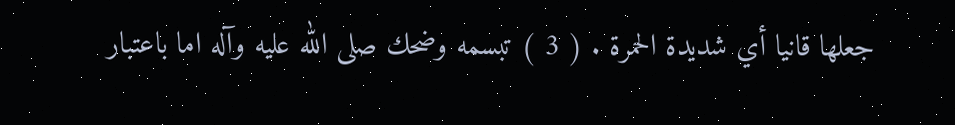جعلها قانيا أي شديدة الحمرة . ( 3 ) تبسمه وضحك صلى الله عليه وآله اما باعتبار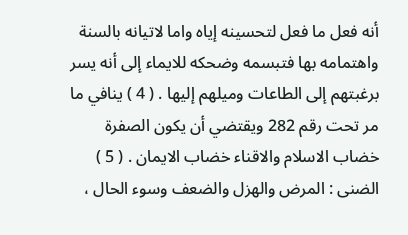أنه فعل ما فعل لتحسينه إياه واما لاتيانه بالسنة واهتمامه بها فتبسمه وضحكه للايماء إلى أنه يسر برغبتهم إلى الطاعات وميلهم إليها . ( 4 ) ينافي ما مر تحت رقم 282 ويقتضي أن يكون الصفرة خضاب الاسلام والاقناء خضاب الايمان . ( 5 ) الضنى : المرض والهزل والضعف وسوء الحال ،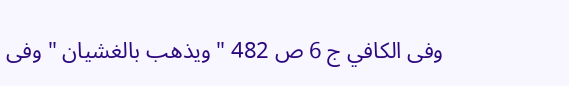وفى الكافي ج 6 ص 482 " ويذهب بالغشيان " وفى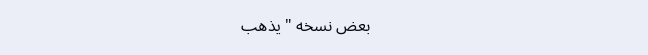بعض نسخه " يذهب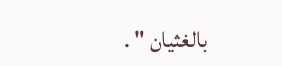بالغثيان " .